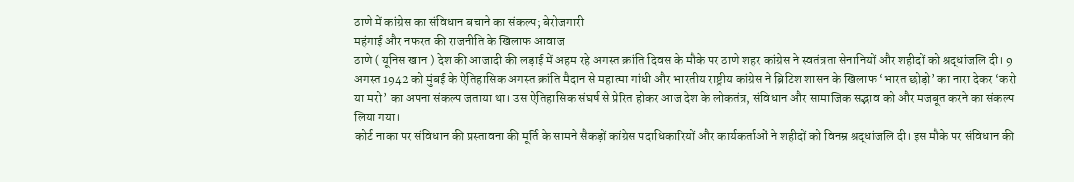ठाणे में कांग्रेस का संविधान बचाने का संकल्प; बेरोजगारी
महंगाई और नफरत की राजनीति के खिलाफ आवाज
ठाणे ( यूनिस खान ) देश की आजादी की लड़ाई में अहम रहे अगस्त क्रांति दिवस के मौके पर ठाणे शहर कांग्रेस ने स्वतंत्रता सेनानियों और शहीदों को श्रद्धांजलि दी। 9 अगस्त 1942 को मुंबई के ऐतिहासिक अगस्त क्रांति मैदान से महात्मा गांधी और भारतीय राष्ट्रीय कांग्रेस ने ब्रिटिश शासन के खिलाफ ‘भारत छोड़ो’ का नारा देकर ‘करो या मरो’ का अपना संकल्प जताया था। उस ऐतिहासिक संघर्ष से प्रेरित होकर आज देश के लोकतंत्र, संविधान और सामाजिक सद्भाव को और मजबूत करने का संकल्प लिया गया।
कोर्ट नाका पर संविधान की प्रस्तावना की मूर्ति के सामने सैकड़ों कांग्रेस पदाधिकारियों और कार्यकर्ताओं ने शहीदों को विनम्र श्रद्धांजलि दी। इस मौके पर संविधान की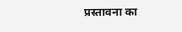प्रस्तावना का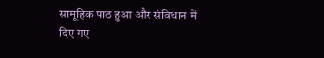सामूहिक पाठ हुआ और संविधान में दिए गए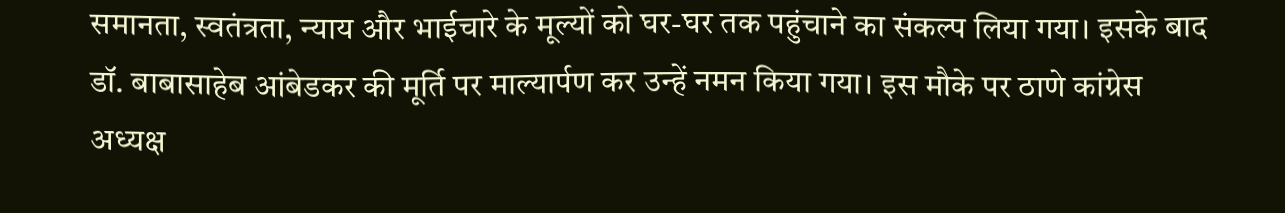समानता, स्वतंत्रता, न्याय और भाईचारे के मूल्यों को घर-घर तक पहुंचाने का संकल्प लिया गया। इसके बाद डॉ. बाबासाहेब आंबेडकर की मूर्ति पर माल्यार्पण कर उन्हें नमन किया गया। इस मौके पर ठाणे कांग्रेस अध्यक्ष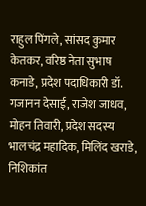राहुल पिंगले, सांसद कुमार केतकर, वरिष्ठ नेता सुभाष कनाडे, प्रदेश पदाधिकारी डॉ. गजानन देसाई, राजेश जाधव, मोहन तिवारी, प्रदेश सदस्य भालचंद्र महादिक, मिलिंद खराडे, निशिकांत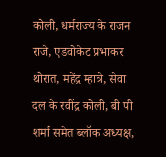कोली, धर्मराज्य के राजन राजे, एडवोकेट प्रभाकर थोरात, महेंद्र म्हात्रे, सेवा दल के रवींद्र कोली, बी पी शर्मा समेत ब्लॉक अध्यक्ष,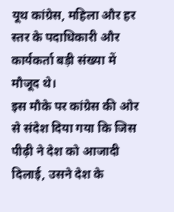यूथ कांग्रेस, महिला और हर स्तर के पदाधिकारी और कार्यकर्ता बड़ी संख्या में मौजूद थे।
इस मौके पर कांग्रेस की ओर से संदेश दिया गया कि जिस पीढ़ी ने देश को आजादी दिलाई, उसने देश के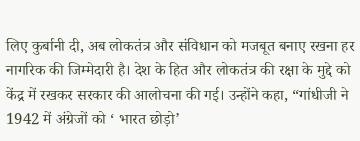लिए कुर्बानी दी, अब लोकतंत्र और संविधान को मजबूत बनाए रखना हर नागरिक की जिम्मेदारी है। देश के हित और लोकतंत्र की रक्षा के मुद्दे को केंद्र में रखकर सरकार की आलोचना की गई। उन्होंने कहा, “गांधीजी ने 1942 में अंग्रेजों को ‘ भारत छोड़ो’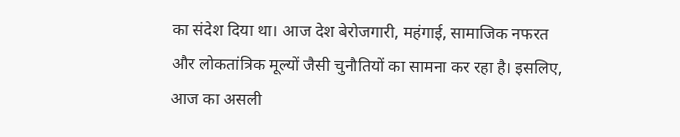का संदेश दिया था। आज देश बेरोजगारी, महंगाई, सामाजिक नफरत और लोकतांत्रिक मूल्यों जैसी चुनौतियों का सामना कर रहा है। इसलिए, आज का असली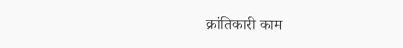क्रांतिकारी काम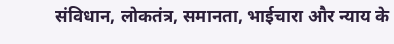संविधान, लोकतंत्र, समानता, भाईचारा और न्याय के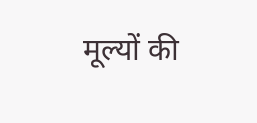मूल्यों की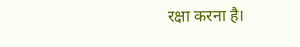रक्षा करना है।